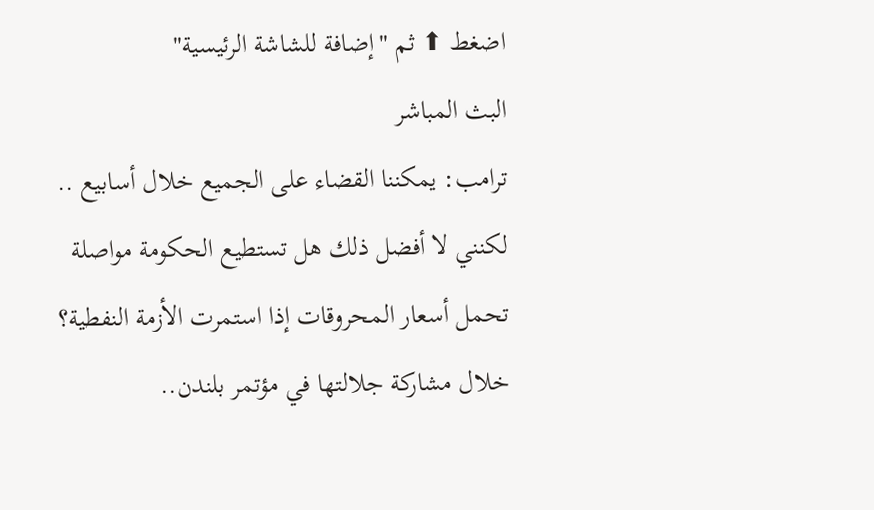اضغط ⬆ ثم "إضافة للشاشة الرئيسية"
البث المباشر
ترامب: يمكننا القضاء على الجميع خلال أسابيع .. لكنني لا أفضل ذلك هل تستطيع الحكومة مواصلة تحمل أسعار المحروقات إذا استمرت الأزمة النفطية؟ خلال مشاركة جلالتها في مؤتمر بلندن..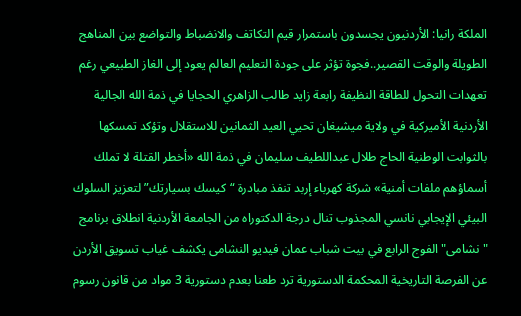الملكة رانيا: الأردنيون يجسدون باستمرار قيم التكاتف والانضباط والتواضع بين المناهج الطويلة والوقت القصير..فجوة تؤثر على جودة التعليم العالم يعود إلى الغاز الطبيعي رغم تعهدات التحول للطاقة النظيفة رابعة زايد طالب الزاهري الحجايا في ذمة الله الجالية الأردنية الأميركية في ولاية ميشيغان تحيي العيد الثمانين للاستقلال وتؤكد تمسكها بالثوابت الوطنية الحاج طلال عبداللطيف سليمان في ذمة الله «أخطر القتلة لا تملك أسماؤهم ملفات أمنية» شركة كهرباء إربد تنفذ مبادرة “كيسك بسيارتك” لتعزيز السلوك البيئي الإيجابي نانسي المجذوب تنال درجة الدكتوراه من الجامعة الأردنية انطلاق برنامج "نشامى" الفوج الرابع في بيت شباب عمان فيديو النشامى يكشف غياب تسويق الأردن عن الفرصة التاريخية المحكمة الدستورية ترد طعنا بعدم دستورية 3 مواد من قانون رسوم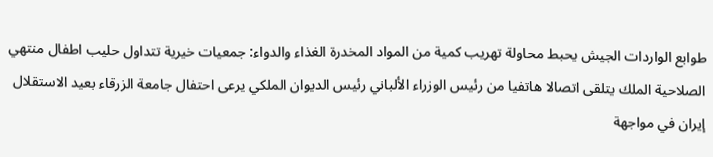طوابع الواردات الجيش يحبط محاولة تهريب كمية من المواد المخدرة الغذاء والدواء: جمعيات خيرية تتداول حليب اطفال منتهي الصلاحية الملك يتلقى اتصالا هاتفيا من رئيس الوزراء الألباني رئيس الديوان الملكي يرعى احتفال جامعة الزرقاء بعيد الاستقلال إيران في مواجهة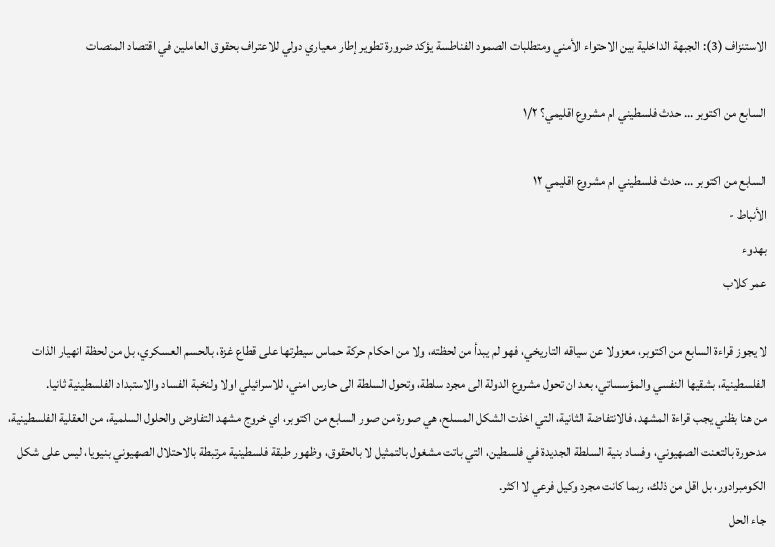الاستنزاف (3): الجبهة الداخلية بين الاحتواء الأمني ومتطلبات الصمود الفناطسة يؤكد ضرورة تطوير إطار معياري دولي للاعتراف بحقوق العاملين في اقتصاد المنصات

السابع من اكتوبر … حدث فلسطيني ام مشروع اقليمي؟ ١/٢

السابع من اكتوبر … حدث فلسطيني ام مشروع اقليمي ١٢
الأنباط -
بهدوء
عمر كلاب

لا يجوز قراءة السابع من اكتوبر، معزولا عن سياقه التاريخي، فهو لم يبدأ من لحظته، ولا من احكام حركة حماس سيطرتها على قطاع غزة، بالحسم العسكري، بل من لحظة انهيار الذات الفلسطينية، بشقيها النفسي والمؤسساتي، بعد ان تحول مشروع الدولة الى مجرد سلطة، وتحول السلطة الى حارس امني، للاسرائيلي اولا ولنخبة الفساد والاستبداد الفلسطينية ثانيا.
من هنا بظني يجب قراءة المشهد، فالانتفاضة الثانية، التي اخذت الشكل المسلح، هي صورة من صور السابع من اكتوبر، اي خروج مشهد التفاوض والحلول السلمية، من العقلية الفلسطينية، مدحورة بالتعنت الصهيوني، وفساد بنية السلطة الجديدة في فلسطين، التي باتت مشغول بالتمثيل لا بالحقوق، وظهور طبقة فلسطينية مرتبطة بالاحتلال الصهيوني بنيويا، ليس على شكل الكومبرادور، بل اقل من ذلك، ربما كانت مجرد وكيل فرعي لا اكثر.
جاء الحل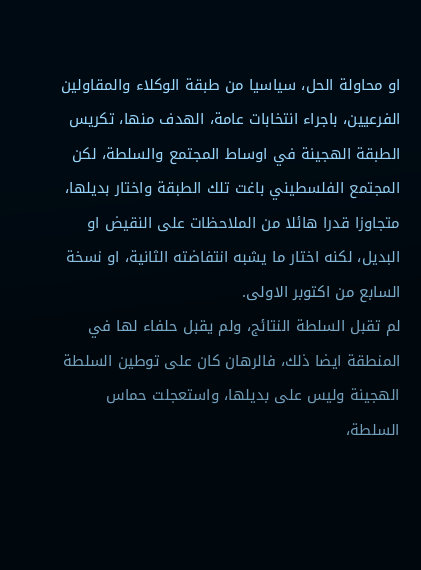او محاولة الحل، سياسيا من طبقة الوكلاء والمقاولين الفرعيين، باجراء انتخابات عامة، الهدف منها، تكريس الطبقة الهجينة في اوساط المجتمع والسلطة، لكن المجتمع الفلسطيني باغت تلك الطبقة واختار بديلها، متجاوزا قدرا هائلا من الملاحظات على النقيض او البديل، لكنه اختار ما يشبه انتفاضته الثانية، او نسخة السابع من اكتوبر الاولى.
لم تقبل السلطة النتائج، ولم يقبل حلفاء لها في المنطقة ايضا ذلك، فالرهان كان على توطين السلطة الهجينة وليس على بديلها، واستعجلت حماس السلطة،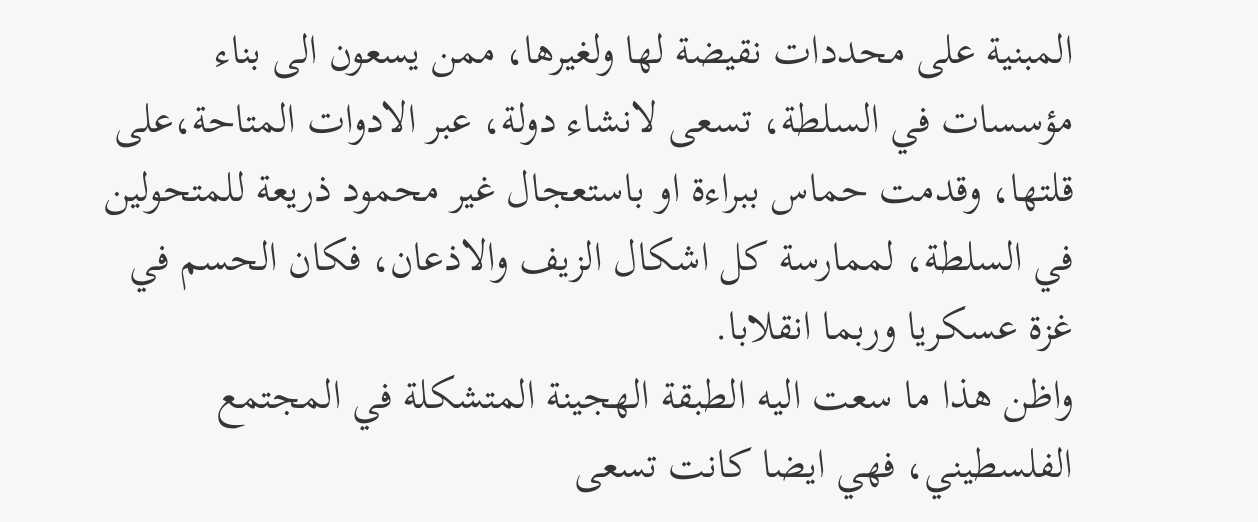المبنية على محددات نقيضة لها ولغيرها، ممن يسعون الى بناء مؤسسات في السلطة، تسعى لانشاء دولة، عبر الادوات المتاحة،على قلتها، وقدمت حماس ببراءة او باستعجال غير محمود ذريعة للمتحولين في السلطة، لممارسة كل اشكال الزيف والاذعان، فكان الحسم في غزة عسكريا وربما انقلابا.
واظن هذا ما سعت اليه الطبقة الهجينة المتشكلة في المجتمع الفلسطيني، فهي ايضا كانت تسعى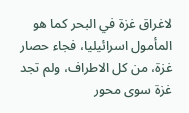لاغراق غزة في البحر كما هو المأمول اسرائيليا، فجاء حصار غزة، من كل الاطراف، ولم تجد غزة سوى محور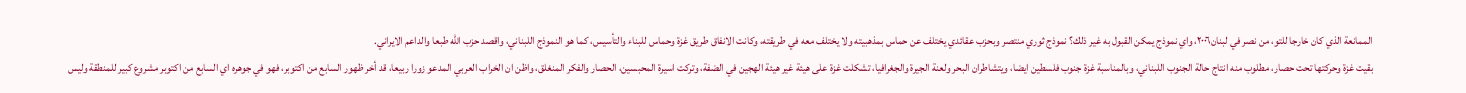الممانعة الذي كان خارجا للتو، من نصر في لبنان٢٠٠٦، واي نموذج يمكن القبول به غير ذلك؟ نموذج ثوري منتصر وبحزب عقائدي يختلف عن حماس بمذهبيته ولا يختلف معه في طريقته، وكانت الانفاق طريق غزة وحماس للبناء والتأسيس، كما هو النموذج اللبناني، واقصد حزب الله طبعا والداعم الايراني.
بقيت غزة وحركتها تحت حصار، مطلوب منه انتاج حالة الجنوب اللبناني، وبالمناسبة غزة جنوب فلسطين ايضا، ويتشاطران البحر ولعنة الجيرة والجغرافيا، تشكلت غزة على هيئة غير هيئة الهجين في الضفة، وتركت اسيرة المحبسين، الحصار والفكر المنغلق، واظن ان الخراب العربي المدعو زورا ربيعا، قد أخر ظهور السابع من اكتوبر، فهو في جوهره اي السابع من اكتوبر مشروع كبير للمنطقة وليس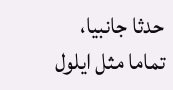حدثا جانبيا، تماما مثل ايلول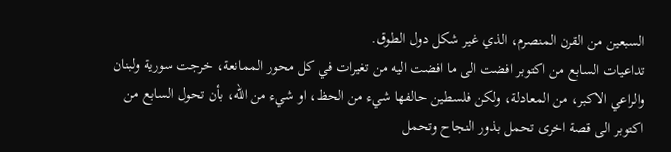السبعين من القرن المنصرم، الذي غير شكل دول الطوق.
تداعيات السابع من اكتوبر افضت الى ما افضت اليه من تغيرات في كل محور الممانعة، خرجت سورية ولبنان والراعي الاكبر، من المعادلة، ولكن فلسطين حالفها شيء من الحظ، او شيء من الله، بأن تحول السابع من اكتوبر الى قصة اخرى تحمل بذور النجاح وتحمل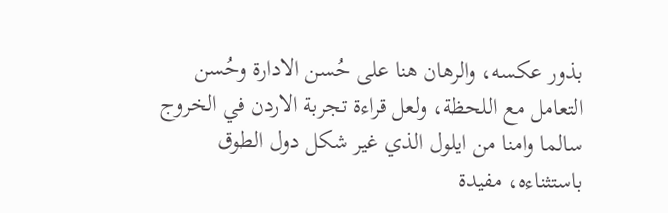بذور عكسه، والرهان هنا على حُسن الادارة وحُسن التعامل مع اللحظة، ولعل قراءة تجربة الاردن في الخروج سالما وامنا من ايلول الذي غير شكل دول الطوق باستثناءه، مفيدة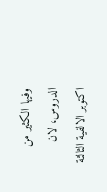وفيها الكثير من الدروس، لان اكتوبر الالفية الثالثة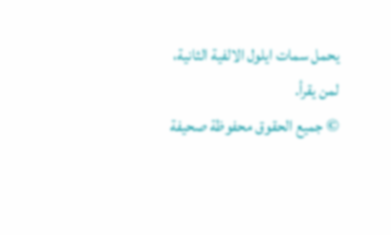يحمل سمات ايلول الالفية الثانية، لمن يقرأ.
© جميع الحقوق محفوظة صحيفة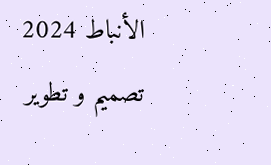الأنباط 2024
تصميم و تطوير